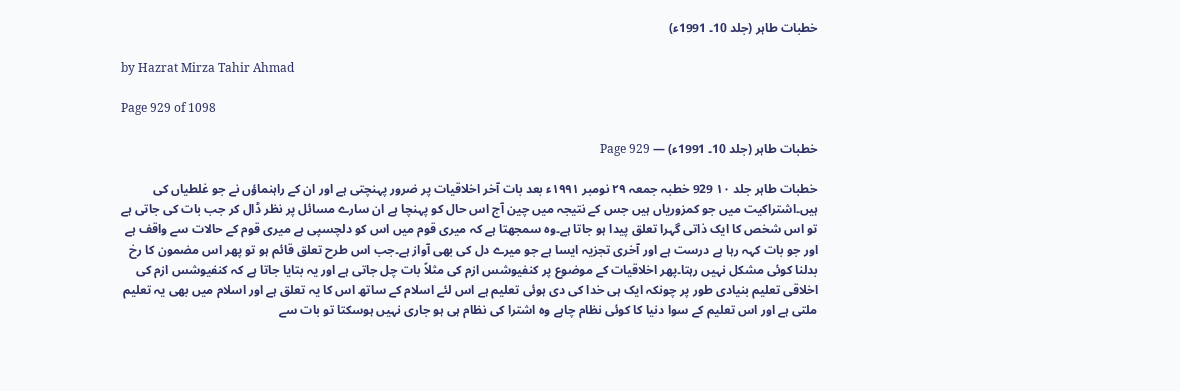خطبات طاہر (جلد 10۔ 1991ء)

by Hazrat Mirza Tahir Ahmad

Page 929 of 1098

خطبات طاہر (جلد 10۔ 1991ء) — Page 929

خطبات طاہر جلد ۱۰ 929 خطبہ جمعہ ۲۹ نومبر ۱۹۹۱ء بعد بات آخر اخلاقیات پر ضرور پہنچتی ہے اور ان کے راہنماؤں نے جو غلطیاں کی ہیں۔اشتراکیت میں جو کمزوریاں ہیں جس کے نتیجہ میں چین آج اس حال کو پہنچا ہے ان سارے مسائل پر نظر ڈال کر جب بات کی جاتی ہے تو اس شخص کا ایک ذاتی گہرا تعلق پیدا ہو جاتا ہے۔وہ سمجھتا ہے کہ میری قوم میں اس کو دلچسپی ہے میری قوم کے حالات سے واقف ہے اور جو بات کہہ رہا ہے درست ہے اور آخری تجزیہ ایسا ہے جو میرے دل کی بھی آواز ہے۔جب اس طرح تعلق قائم ہو تو پھر اس مضمون کا رخ بدلنا کوئی مشکل نہیں رہتا۔پھر اخلاقیات کے موضوع پر کنفیوشس ازم کی مثلاً بات چل جاتی ہے اور یہ بتایا جاتا ہے کہ کنفیوشس ازم کی اخلاقی تعلیم بنیادی طور پر چونکہ ایک ہی خدا کی دی ہوئی تعلیم ہے اس لئے اسلام کے ساتھ اس کا یہ تعلق ہے اور اسلام میں بھی یہ تعلیم ملتی ہے اور اس تعلیم کے سوا دنیا کا کوئی نظام چاہے وہ اشترا کی نظام ہی ہو جاری نہیں ہوسکتا تو بات سے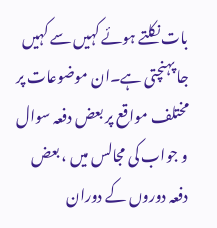بات نکلتے ہوئے کہیں سے کہیں جا پہنچتی ہے۔ان موضوعات پر مختلف مواقع پر بعض دفعہ سوال و جواب کی مجالس میں ، بعض دفعہ دوروں کے دوران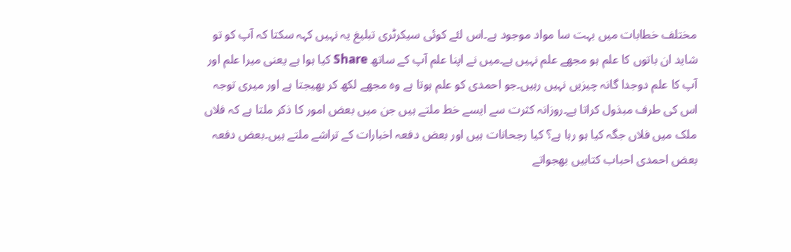مختلف خطابات میں بہت سا مواد موجود ہے۔اس لئے کوئی سیکرٹری تبلیغ یہ نہیں کہہ سکتا کہ آپ کو تو شاید ان باتوں کا علم ہو مجھے علم نہیں ہے۔میں نے اپنا علم آپ کے ساتھ Share کیا ہوا ہے یعنی میرا علم اور آپ کا علم دوجدا گانہ چیزیں نہیں رہیں۔جو احمدی کو علم ہوتا ہے وہ مجھے لکھ کر بھیجتا ہے اور میری توجہ اس کی طرف مبذول کراتا ہے۔روزانہ کثرت سے ایسے خط ملتے ہیں جن میں بعض امور کا ذکر ملتا ہے کہ فلاں ملک میں فلاں جگہ کیا ہو رہا ہے؟ کیا رجحانات ہیں اور بعض دفعہ اخبارات کے تراشے ملتے ہیں۔بعض دفعہ بعض احمدی احباب کتابیں بھجواتے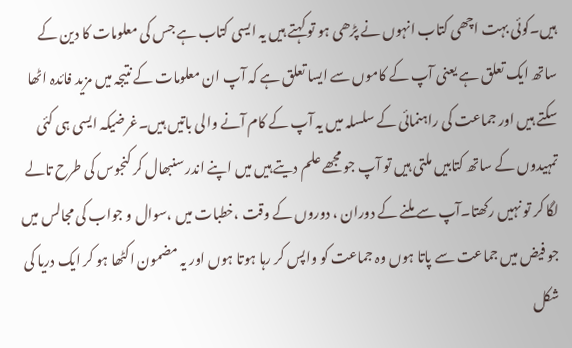ہیں۔کوئی بہت اچھی کتاب انہوں نے پڑھی ہو تو کہتے ہیں یہ ایسی کتاب ہے جس کی معلومات کا دین کے ساتھ ایک تعلق ہے یعنی آپ کے کاموں سے ایسا تعلق ہے کہ آپ ان معلومات کے نتیجہ میں مزید فائدہ اٹھا سکتے ہیں اور جماعت کی راہنمائی کے سلسلہ میں یہ آپ کے کام آنے والی باتیں ہیں۔غرضیکہ ایسی ہی کئی تمہیدوں کے ساتھ کتابیں ملتی ہیں تو آپ جو مجھے علم دیتے ہیں میں اپنے اندر سنبھال کر کنجوس کی طرح تالے لگا کر تو نہیں رکھتا۔آپ سے ملنے کے دوران ، دوروں کے وقت ،خطبات میں ،سوال و جواب کی مجالس میں جو فیض میں جماعت سے پاتا ہوں وہ جماعت کو واپس کر رہا ہوتا ہوں اور یہ مضمون اکٹھا ہو کر ایک دریا کی شکل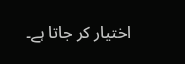اختیار کر جاتا ہے۔